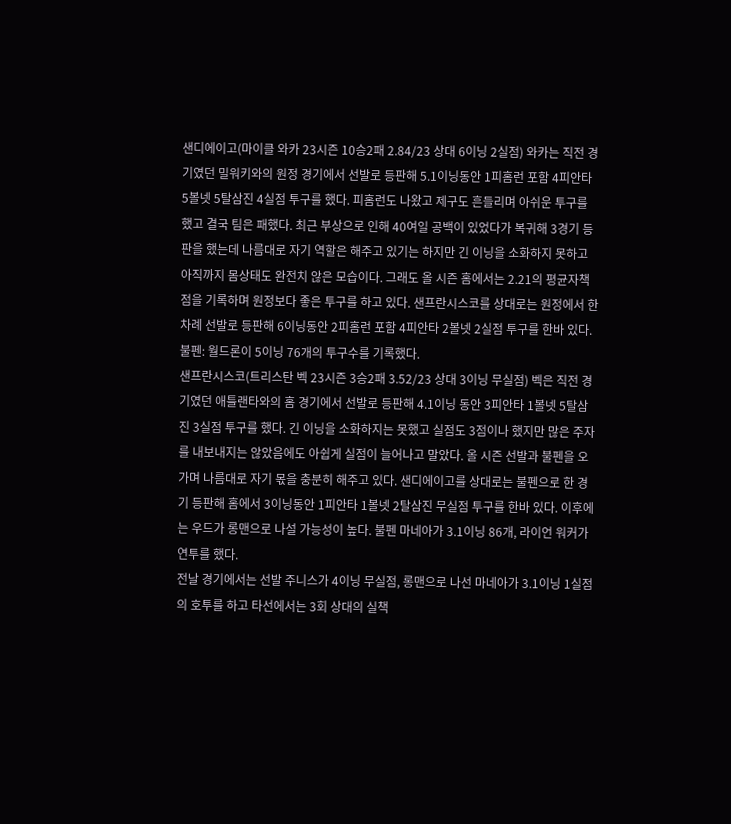샌디에이고(마이클 와카 23시즌 10승2패 2.84/23 상대 6이닝 2실점) 와카는 직전 경기였던 밀워키와의 원정 경기에서 선발로 등판해 5.1이닝동안 1피홈런 포함 4피안타 5볼넷 5탈삼진 4실점 투구를 했다. 피홈런도 나왔고 제구도 흔들리며 아쉬운 투구를 했고 결국 팀은 패했다. 최근 부상으로 인해 40여일 공백이 있었다가 복귀해 3경기 등판을 했는데 나름대로 자기 역할은 해주고 있기는 하지만 긴 이닝을 소화하지 못하고 아직까지 몸상태도 완전치 않은 모습이다. 그래도 올 시즌 홈에서는 2.21의 평균자책점을 기록하며 원정보다 좋은 투구를 하고 있다. 샌프란시스코를 상대로는 원정에서 한차례 선발로 등판해 6이닝동안 2피홈런 포함 4피안타 2볼넷 2실점 투구를 한바 있다. 불펜: 월드론이 5이닝 76개의 투구수를 기록했다.
샌프란시스코(트리스탄 벡 23시즌 3승2패 3.52/23 상대 3이닝 무실점) 벡은 직전 경기였던 애틀랜타와의 홈 경기에서 선발로 등판해 4.1이닝 동안 3피안타 1볼넷 5탈삼진 3실점 투구를 했다. 긴 이닝을 소화하지는 못했고 실점도 3점이나 했지만 많은 주자를 내보내지는 않았음에도 아쉽게 실점이 늘어나고 말았다. 올 시즌 선발과 불펜을 오가며 나름대로 자기 몫을 충분히 해주고 있다. 샌디에이고를 상대로는 불펜으로 한 경기 등판해 홈에서 3이닝동안 1피안타 1볼넷 2탈삼진 무실점 투구를 한바 있다. 이후에는 우드가 롱맨으로 나설 가능성이 높다. 불펜 마네아가 3.1이닝 86개, 라이언 워커가 연투를 했다.
전날 경기에서는 선발 주니스가 4이닝 무실점, 롱맨으로 나선 마네아가 3.1이닝 1실점의 호투를 하고 타선에서는 3회 상대의 실책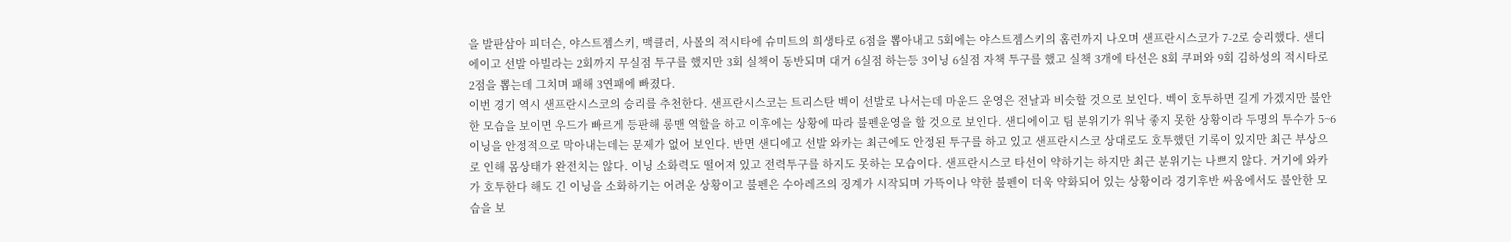을 발판삼아 피더슨, 야스트젬스키, 맥클러, 사볼의 적시타에 슈미트의 희생타로 6점을 뽑아내고 5회에는 야스트젬스키의 홈런까지 나오며 샌프란시스코가 7-2로 승리했다. 샌디에이고 선발 아빌라는 2회까지 무실점 투구를 했지만 3회 실책이 동반되며 대거 6실점 하는등 3이닝 6실점 자책 투구를 했고 실책 3개에 타선은 8회 쿠퍼와 9회 김하성의 적시타로 2점을 뽑는데 그치며 패해 3연패에 빠졌다.
이번 경기 역시 샌프란시스코의 승리를 추천한다. 샌프란시스코는 트리스탄 벡이 선발로 나서는데 마운드 운영은 전날과 비슷할 것으로 보인다. 벡이 호투하면 길게 가겠지만 불안한 모습을 보이면 우드가 빠르게 등판해 롱맨 역할을 하고 이후에는 상황에 따라 불펜운영을 할 것으로 보인다. 샌디에이고 팀 분위기가 워낙 좋지 못한 상황이라 두명의 투수가 5~6이닝을 안정적으로 막아내는데는 문제가 없어 보인다. 반면 샌디에고 선발 와카는 최근에도 안정된 투구를 하고 있고 샌프란시스코 상대로도 호투했던 기록이 있지만 최근 부상으로 인해 몸상태가 완전치는 않다. 이닝 소화력도 떨어져 있고 전력투구를 하지도 못하는 모습이다. 샌프란시스코 타선이 약하기는 하지만 최근 분위기는 나쁘지 않다. 거기에 와카가 호투한다 해도 긴 이닝을 소화하기는 어려운 상황이고 불펜은 수아레즈의 징계가 시작되며 가뜩이나 약한 불펜이 더욱 약화되어 있는 상황이라 경기후반 싸움에서도 불안한 모습을 보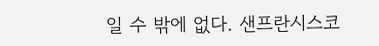일 수 밖에 없다. 샌프란시스코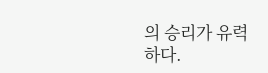의 승리가 유력하다.